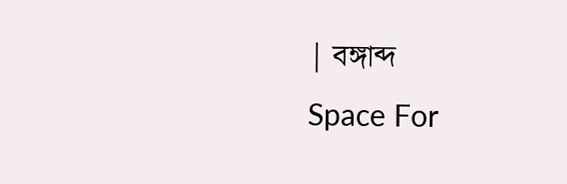| বঙ্গাব্দ
Space For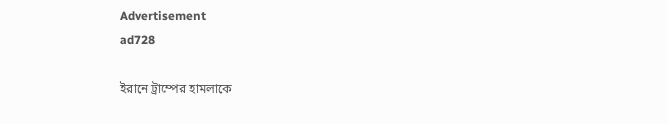Advertisement
ad728

ইরানে ট্রাম্পের হামলাকে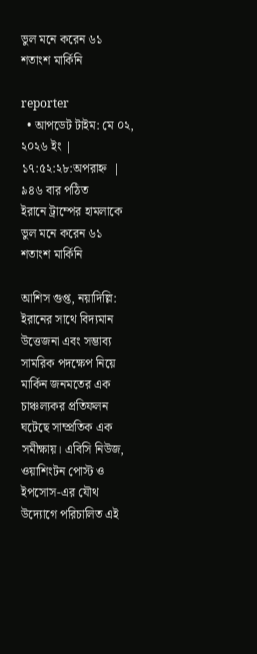ভুল মনে করেন ৬১ শতাংশ মার্কিনি

reporter
  • আপডেট টাইম: মে ০২, ২০২৬ ইং | ১৭:৫২:২৮:অপরাহ্ন  |  ৯৪৬ বার পঠিত
ইরানে ট্রাম্পের হামলাকে ভুল মনে করেন ৬১ শতাংশ মার্কিনি

আশিস গুপ্ত, নয়াদিল্লি: ইরানের সাথে বিদ্যমান উত্তেজনা এবং সম্ভাব্য সামরিক পদক্ষেপ নিয়ে মার্কিন জনমতের এক চাঞ্চল্যকর প্রতিফলন ঘটেছে সাম্প্রতিক এক সমীক্ষায়। এবিসি নিউজ, ওয়াশিংটন পোস্ট ও ইপসোস-এর যৌথ উদ্যোগে পরিচালিত এই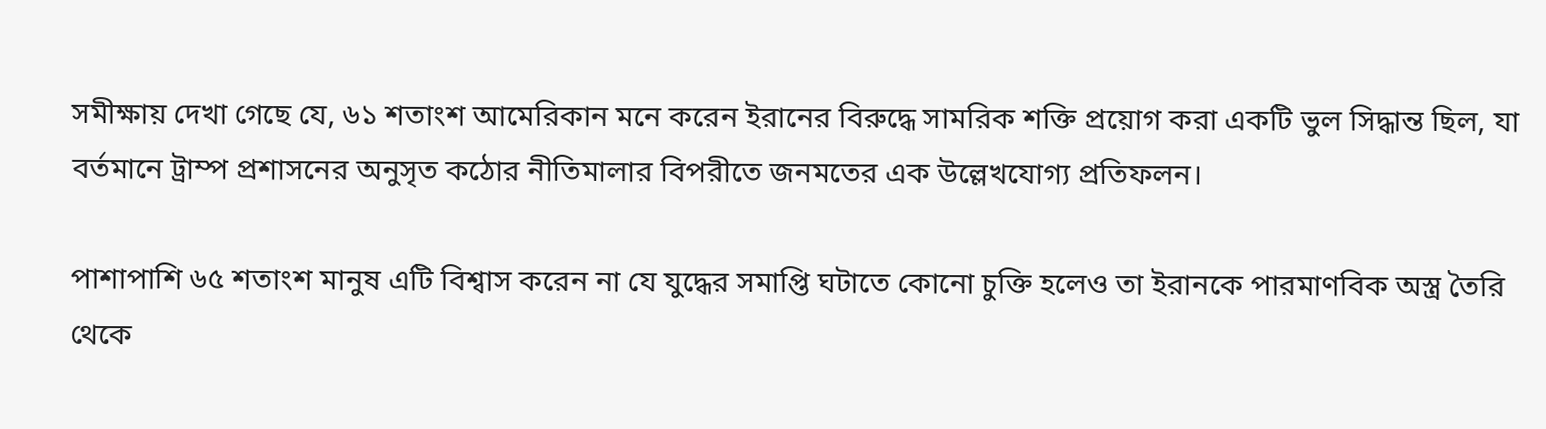সমীক্ষায় দেখা গেছে যে, ৬১ শতাংশ আমেরিকান মনে করেন ইরানের বিরুদ্ধে সামরিক শক্তি প্রয়োগ করা একটি ভুল সিদ্ধান্ত ছিল, যা বর্তমানে ট্রাম্প প্রশাসনের অনুসৃত কঠোর নীতিমালার বিপরীতে জনমতের এক উল্লেখযোগ্য প্রতিফলন।

পাশাপাশি ৬৫ শতাংশ মানুষ এটি বিশ্বাস করেন না যে যুদ্ধের সমাপ্তি ঘটাতে কোনো চুক্তি হলেও তা ইরানকে পারমাণবিক অস্ত্র তৈরি থেকে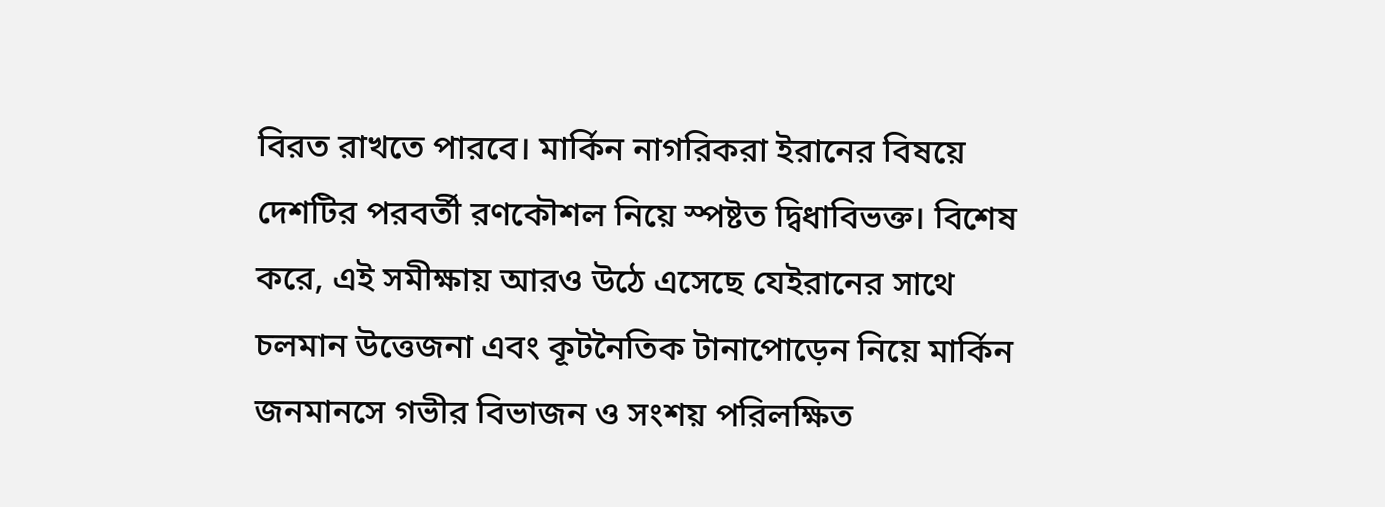বিরত রাখতে পারবে। মার্কিন নাগরিকরা ইরানের বিষয়ে দেশটির পরবর্তী রণকৌশল নিয়ে স্পষ্টত দ্বিধাবিভক্ত। বিশেষ করে, এই সমীক্ষায় আরও উঠে এসেছে যেইরানের সাথে চলমান উত্তেজনা এবং কূটনৈতিক টানাপোড়েন নিয়ে মার্কিন জনমানসে গভীর বিভাজন ও সংশয় পরিলক্ষিত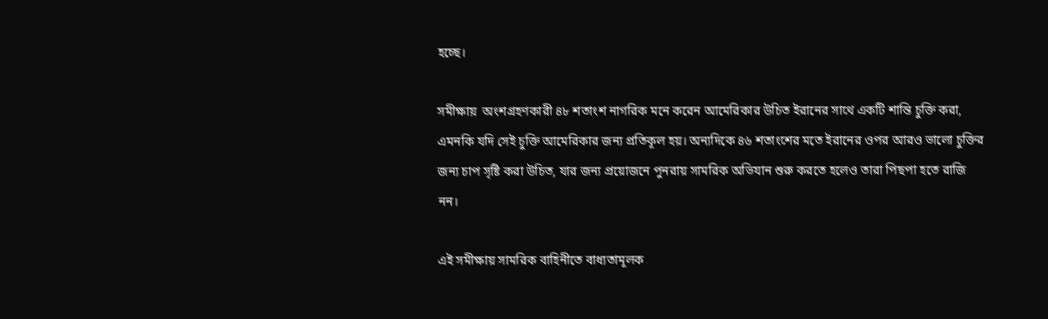হচ্ছে।

সমীক্ষায়  অংশগ্রহণকারী ৪৮ শতাংশ নাগরিক মনে করেন আমেরিকার উচিত ইরানের সাথে একটি শান্তি চুক্তি করা, এমনকি যদি সেই চুক্তি আমেরিকার জন্য প্রতিকূল হয়। অন্যদিকে ৪৬ শতাংশের মতে ইরানের ওপর আরও ভালো চুক্তির জন্য চাপ সৃষ্টি করা উচিত, যার জন্য প্রয়োজনে পুনরায় সামরিক অভিযান শুরু করতে হলেও তারা পিছপা হতে রাজি নন।

এই সমীক্ষায় সামরিক বাহিনীতে বাধ্যতামূলক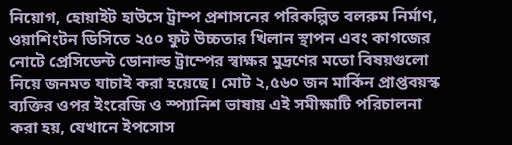নিয়োগ, হোয়াইট হাউসে ট্রাম্প প্রশাসনের পরিকল্পিত বলরুম নির্মাণ, ওয়াশিংটন ডিসিতে ২৫০ ফুট উচ্চতার খিলান স্থাপন এবং কাগজের নোটে প্রেসিডেন্ট ডোনাল্ড ট্রাম্পের স্বাক্ষর মুদ্রণের মতো বিষয়গুলো নিয়ে জনমত যাচাই করা হয়েছে। মোট ২,৫৬০ জন মার্কিন প্রাপ্তবয়স্ক ব্যক্তির ওপর ইংরেজি ও স্প্যানিশ ভাষায় এই সমীক্ষাটি পরিচালনা করা হয়, যেখানে ইপসোস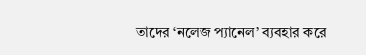তাদের ‘নলেজ প্যানেল’ ব্যবহার করে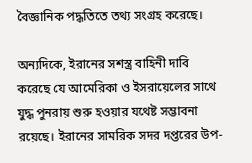বৈজ্ঞানিক পদ্ধতিতে তথ্য সংগ্রহ করেছে।

অন্যদিকে, ইরানের সশস্ত্র বাহিনী দাবি করেছে যে আমেরিকা ও ইসরায়েলের সাথে যুদ্ধ পুনরায় শুরু হওয়ার যথেষ্ট সম্ভাবনা রয়েছে। ইরানের সামরিক সদর দপ্তরের উপ-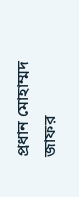প্রধান মোহাম্মদ জাফর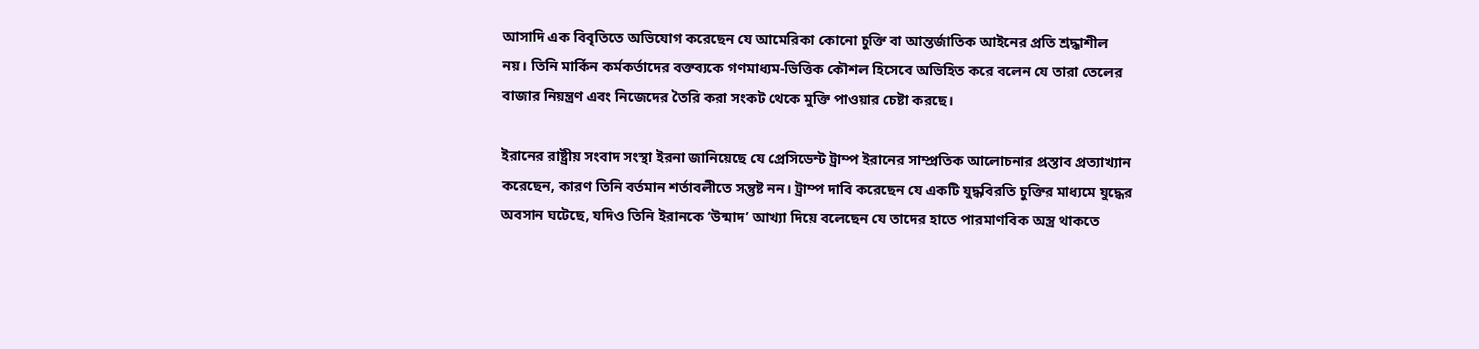আসাদি এক বিবৃতিতে অভিযোগ করেছেন যে আমেরিকা কোনো চুক্তি বা আন্তর্জাতিক আইনের প্রতি শ্রদ্ধাশীল নয়। তিনি মার্কিন কর্মকর্তাদের বক্তব্যকে গণমাধ্যম-ভিত্তিক কৌশল হিসেবে অভিহিত করে বলেন যে তারা তেলের বাজার নিয়ন্ত্রণ এবং নিজেদের তৈরি করা সংকট থেকে মুক্তি পাওয়ার চেষ্টা করছে।

ইরানের রাষ্ট্রীয় সংবাদ সংস্থা ইরনা জানিয়েছে যে প্রেসিডেন্ট ট্রাম্প ইরানের সাম্প্রতিক আলোচনার প্রস্তাব প্রত্যাখ্যান করেছেন, কারণ তিনি বর্তমান শর্তাবলীতে সন্তুষ্ট নন। ট্রাম্প দাবি করেছেন যে একটি যুদ্ধবিরতি চুক্তির মাধ্যমে যুদ্ধের অবসান ঘটেছে, যদিও তিনি ইরানকে ‘উন্মাদ’ আখ্যা দিয়ে বলেছেন যে তাদের হাতে পারমাণবিক অস্ত্র থাকতে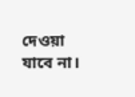দেওয়া যাবে না।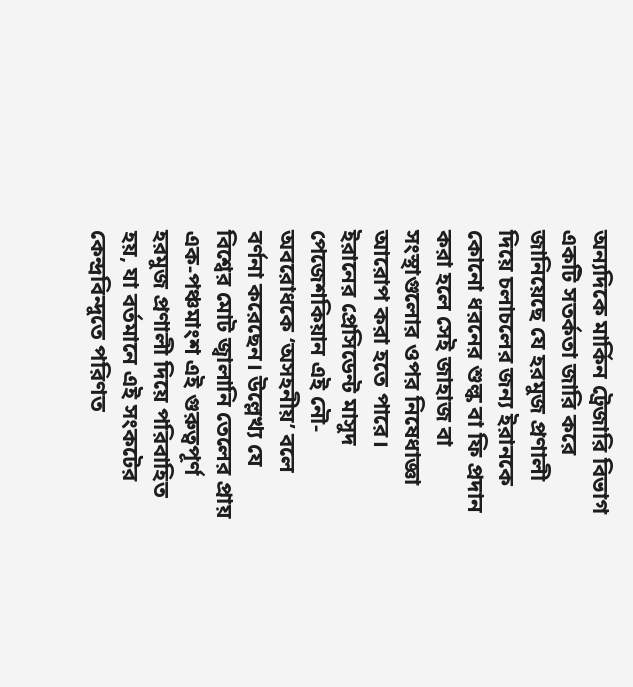অন্যদিকে মার্কিন ট্রেজারি বিভাগ একটি সতর্কতা জারি করে জানিয়েছে যে হরমুজ প্রণালী দিয়ে চলাচলের জন্য ইরানকে কোনো ধরনের শুল্ক বা ফি প্রদান করা হলে সেই জাহাজ বা সংস্থাগুলোর ওপর নিষেধাজ্ঞা আরোপ করা হতে পারে। ইরানের প্রেসিডেন্ট মাসুদ পেজেশকিয়ান এই নৌ-অবরোধকে ‘অসহনীয়’ বলে বর্ণনা করেছেন। উল্লেখ্য যে বিশ্বের মোট জ্বালানি তেলের প্রায় এক-পঞ্চমাংশ এই গুরুত্বপূর্ণ হরমুজ প্রণালী দিয়ে পরিবাহিত হয়, যা বর্তমানে এই সংকটের কেন্দ্রবিন্দুতে পরিণত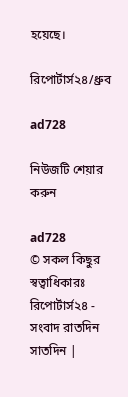হয়েছে।

রিপোর্টার্স২৪/ধ্রুব

ad728

নিউজটি শেয়ার করুন

ad728
© সকল কিছুর স্বত্বাধিকারঃ রিপোর্টার্স২৪ - সংবাদ রাতদিন সাতদিন |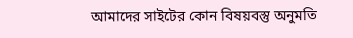আমাদের সাইটের কোন বিষয়বস্তু অনুমতি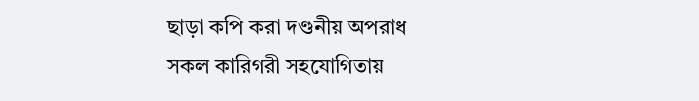ছাড়া কপি করা দণ্ডনীয় অপরাধ
সকল কারিগরী সহযোগিতায়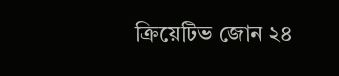ক্রিয়েটিভ জোন ২৪